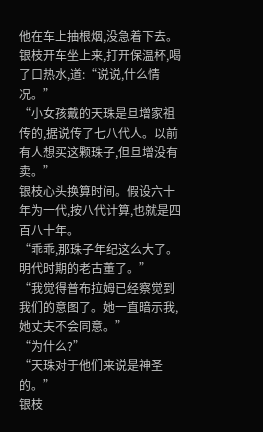他在车上抽根烟,没急着下去。
银枝开车坐上来,打开保温杯,喝了口热水,道:“说说,什么情况。”
“小女孩戴的天珠是旦增家祖传的,据说传了七八代人。以前有人想买这颗珠子,但旦增没有卖。”
银枝心头换算时间。假设六十年为一代,按八代计算,也就是四百八十年。
“乖乖,那珠子年纪这么大了。明代时期的老古董了。”
“我觉得普布拉姆已经察觉到我们的意图了。她一直暗示我,她丈夫不会同意。”
“为什么?”
“天珠对于他们来说是神圣的。”
银枝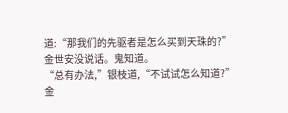道:“那我们的先驱者是怎么买到天珠的?”
金世安没说话。鬼知道。
“总有办法,”银枝道,“不试试怎么知道?”
金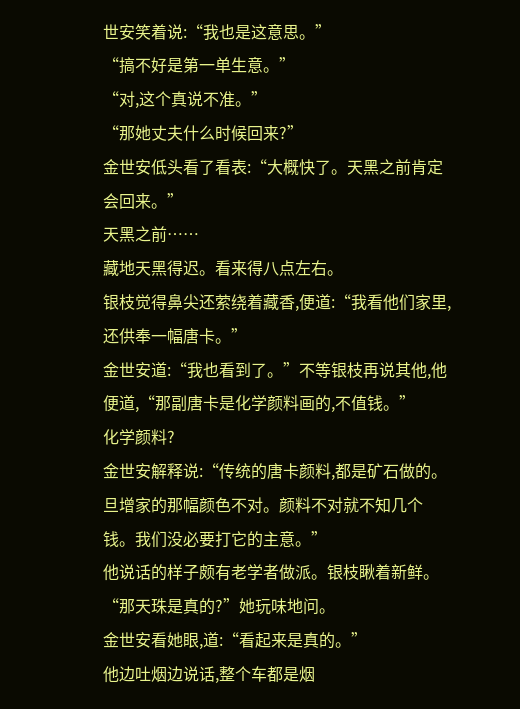世安笑着说:“我也是这意思。”
“搞不好是第一单生意。”
“对,这个真说不准。”
“那她丈夫什么时候回来?”
金世安低头看了看表:“大概快了。天黑之前肯定会回来。”
天黑之前……
藏地天黑得迟。看来得八点左右。
银枝觉得鼻尖还萦绕着藏香,便道:“我看他们家里,还供奉一幅唐卡。”
金世安道:“我也看到了。”不等银枝再说其他,他便道,“那副唐卡是化学颜料画的,不值钱。”
化学颜料?
金世安解释说:“传统的唐卡颜料,都是矿石做的。旦增家的那幅颜色不对。颜料不对就不知几个钱。我们没必要打它的主意。”
他说话的样子颇有老学者做派。银枝瞅着新鲜。
“那天珠是真的?”她玩味地问。
金世安看她眼,道:“看起来是真的。”
他边吐烟边说话,整个车都是烟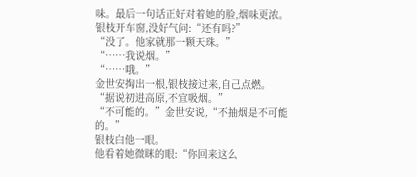味。最后一句话正好对着她的脸,烟味更浓。银枝开车窗,没好气问:“还有吗?”
“没了。他家就那一颗天珠。”
“……我说烟。”
“……哦。”
金世安掏出一根,银枝接过来,自己点燃。
“据说初进高原,不宜吸烟。”
“不可能的。”金世安说,“不抽烟是不可能的。”
银枝白他一眼。
他看着她微眯的眼:“你回来这么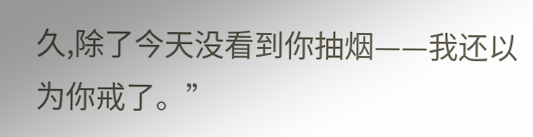久,除了今天没看到你抽烟——我还以为你戒了。”